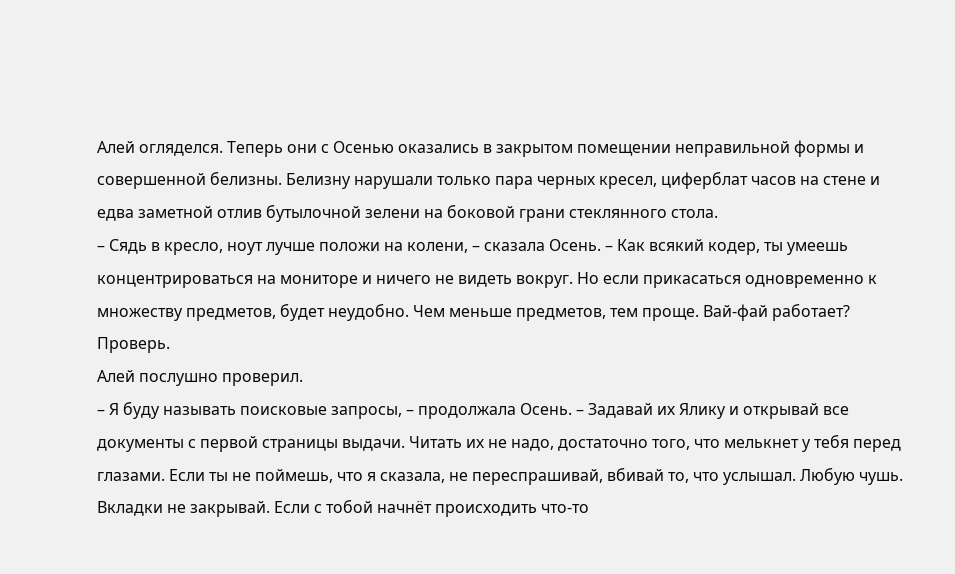Алей огляделся. Теперь они с Осенью оказались в закрытом помещении неправильной формы и совершенной белизны. Белизну нарушали только пара черных кресел, циферблат часов на стене и едва заметной отлив бутылочной зелени на боковой грани стеклянного стола.
– Сядь в кресло, ноут лучше положи на колени, – сказала Осень. – Как всякий кодер, ты умеешь концентрироваться на мониторе и ничего не видеть вокруг. Но если прикасаться одновременно к множеству предметов, будет неудобно. Чем меньше предметов, тем проще. Вай-фай работает? Проверь.
Алей послушно проверил.
– Я буду называть поисковые запросы, – продолжала Осень. – Задавай их Ялику и открывай все документы с первой страницы выдачи. Читать их не надо, достаточно того, что мелькнет у тебя перед глазами. Если ты не поймешь, что я сказала, не переспрашивай, вбивай то, что услышал. Любую чушь. Вкладки не закрывай. Если с тобой начнёт происходить что-то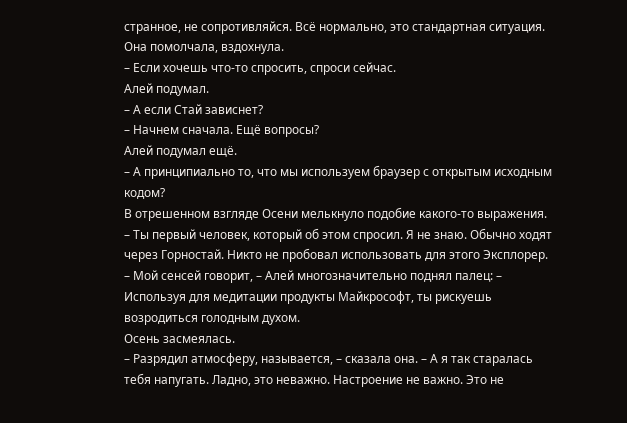странное, не сопротивляйся. Всё нормально, это стандартная ситуация.
Она помолчала, вздохнула.
– Если хочешь что-то спросить, спроси сейчас.
Алей подумал.
– А если Стай зависнет?
– Начнем сначала. Ещё вопросы?
Алей подумал ещё.
– А принципиально то, что мы используем браузер с открытым исходным кодом?
В отрешенном взгляде Осени мелькнуло подобие какого-то выражения.
– Ты первый человек, который об этом спросил. Я не знаю. Обычно ходят через Горностай. Никто не пробовал использовать для этого Эксплорер.
– Мой сенсей говорит, – Алей многозначительно поднял палец: – Используя для медитации продукты Майкрософт, ты рискуешь возродиться голодным духом.
Осень засмеялась.
– Разрядил атмосферу, называется, – сказала она. – А я так старалась тебя напугать. Ладно, это неважно. Настроение не важно. Это не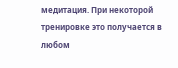медитация. При некоторой тренировке это получается в любом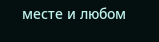месте и любом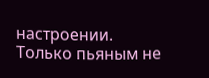настроении. Только пьяным не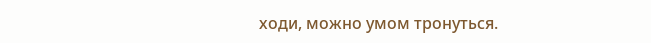ходи, можно умом тронуться.